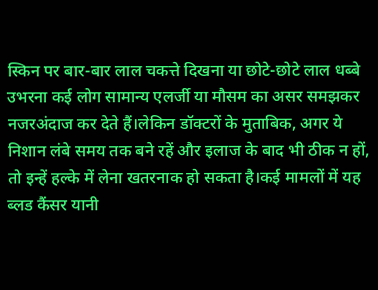स्किन पर बार-बार लाल चकत्ते दिखना या छोटे-छोटे लाल धब्बे उभरना कई लोग सामान्य एलर्जी या मौसम का असर समझकर नजरअंदाज कर देते हैं।लेकिन डॉक्टरों के मुताबिक, अगर ये निशान लंबे समय तक बने रहें और इलाज के बाद भी ठीक न हों, तो इन्हें हल्के में लेना खतरनाक हो सकता है।कई मामलों में यह ब्लड कैंसर यानी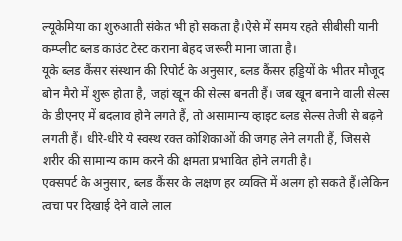ल्यूकेमिया का शुरुआती संकेत भी हो सकता है।ऐसे में समय रहते सीबीसी यानी कम्प्लीट ब्लड काउंट टेस्ट कराना बेहद जरूरी माना जाता है।
यूके ब्लड कैंसर संस्थान की रिपोर्ट के अनुसार, ब्लड कैंसर हड्डियों के भीतर मौजूद बोन मैरो में शुरू होता है, जहां खून की सेल्स बनती हैं। जब खून बनाने वाली सेल्स के डीएनए में बदलाव होने लगते हैं, तो असामान्य व्हाइट ब्लड सेल्स तेजी से बढ़ने लगती हैं। धीरे-धीरे ये स्वस्थ रक्त कोशिकाओं की जगह लेने लगती हैं, जिससे शरीर की सामान्य काम करने की क्षमता प्रभावित होने लगती है।
एक्सपर्ट के अनुसार, ब्लड कैंसर के लक्षण हर व्यक्ति में अलग हो सकते हैं।लेकिन त्वचा पर दिखाई देने वाले लाल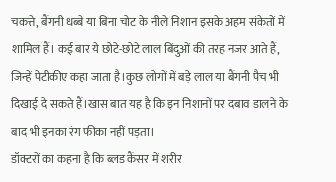चकत्ते, बैंगनी धब्बे या बिना चोट के नीले निशान इसके अहम संकेतों में शामिल हैं। कई बार ये छोटे-छोटे लाल बिंदुओं की तरह नजर आते हैं, जिन्हें पेटीकीए कहा जाता है।कुछ लोगों में बड़े लाल या बैंगनी पैच भी दिखाई दे सकते हैं।खास बात यह है कि इन निशानों पर दबाव डालने के बाद भी इनका रंग फीका नहीं पड़ता।
डॉक्टरों का कहना है कि ब्लड कैंसर में शरीर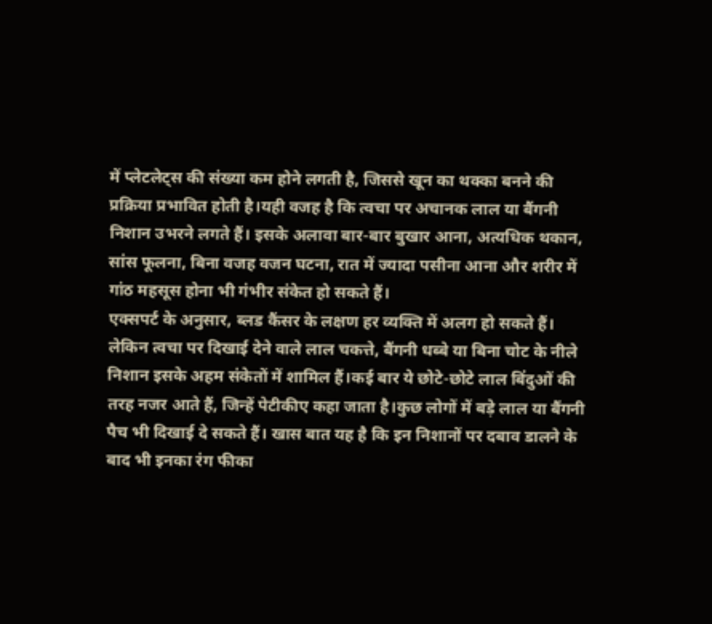में प्लेटलेट्स की संख्या कम होने लगती है, जिससे खून का थक्का बनने की प्रक्रिया प्रभावित होती है।यही वजह है कि त्वचा पर अचानक लाल या बैंगनी निशान उभरने लगते हैं। इसके अलावा बार-बार बुखार आना, अत्यधिक थकान, सांस फूलना, बिना वजह वजन घटना, रात में ज्यादा पसीना आना और शरीर में गांठ महसूस होना भी गंभीर संकेत हो सकते हैं।
एक्सपर्ट के अनुसार, ब्लड कैंसर के लक्षण हर व्यक्ति में अलग हो सकते हैं। लेकिन त्वचा पर दिखाई देने वाले लाल चकत्ते, बैंगनी धब्बे या बिना चोट के नीले निशान इसके अहम संकेतों में शामिल हैं।कई बार ये छोटे-छोटे लाल बिंदुओं की तरह नजर आते हैं, जिन्हें पेटीकीए कहा जाता है।कुछ लोगों में बड़े लाल या बैंगनी पैच भी दिखाई दे सकते हैं। खास बात यह है कि इन निशानों पर दबाव डालने के बाद भी इनका रंग फीका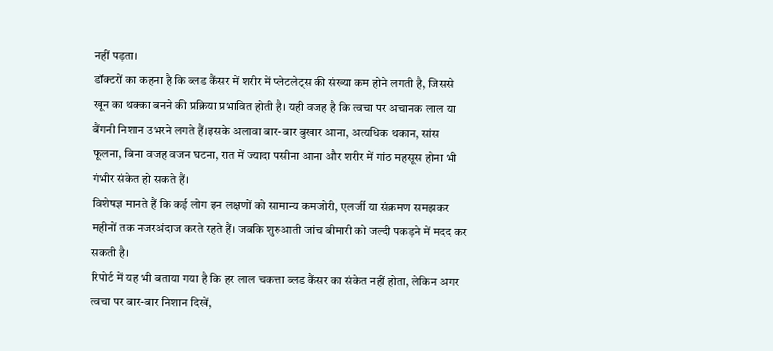नहीं पड़ता।
डॉक्टरों का कहना है कि ब्लड कैंसर में शरीर में प्लेटलेट्स की संख्या कम होने लगती है, जिससे खून का थक्का बनने की प्रक्रिया प्रभावित होती है। यही वजह है कि त्वचा पर अचानक लाल या बैंगनी निशान उभरने लगते हैं।इसके अलावा बार-बार बुखार आना, अत्यधिक थकान, सांस फूलना, बिना वजह वजन घटना, रात में ज्यादा पसीना आना और शरीर में गांठ महसूस होना भी गंभीर संकेत हो सकते हैं।
विशेषज्ञ मानते हैं कि कई लोग इन लक्षणों को सामान्य कमजोरी, एलर्जी या संक्रमण समझकर महीनों तक नजरअंदाज करते रहते हैं। जबकि शुरुआती जांच बीमारी को जल्दी पकड़ने में मदद कर सकती है।
रिपोर्ट में यह भी बताया गया है कि हर लाल चकत्ता ब्लड कैंसर का संकेत नहीं होता, लेकिन अगर त्वचा पर बार-बार निशान दिखें,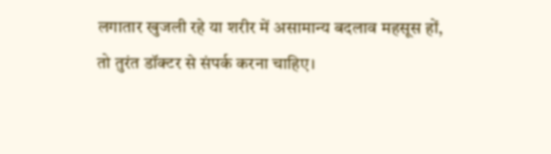लगातार खुजली रहे या शरीर में असामान्य बदलाव महसूस हों, तो तुरंत डॉक्टर से संपर्क करना चाहिए।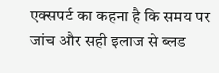एक्सपर्ट का कहना है कि समय पर जांच और सही इलाज से ब्लड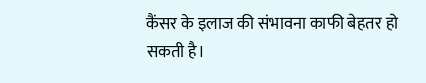कैंसर के इलाज की संभावना काफी बेहतर हो सकती है।